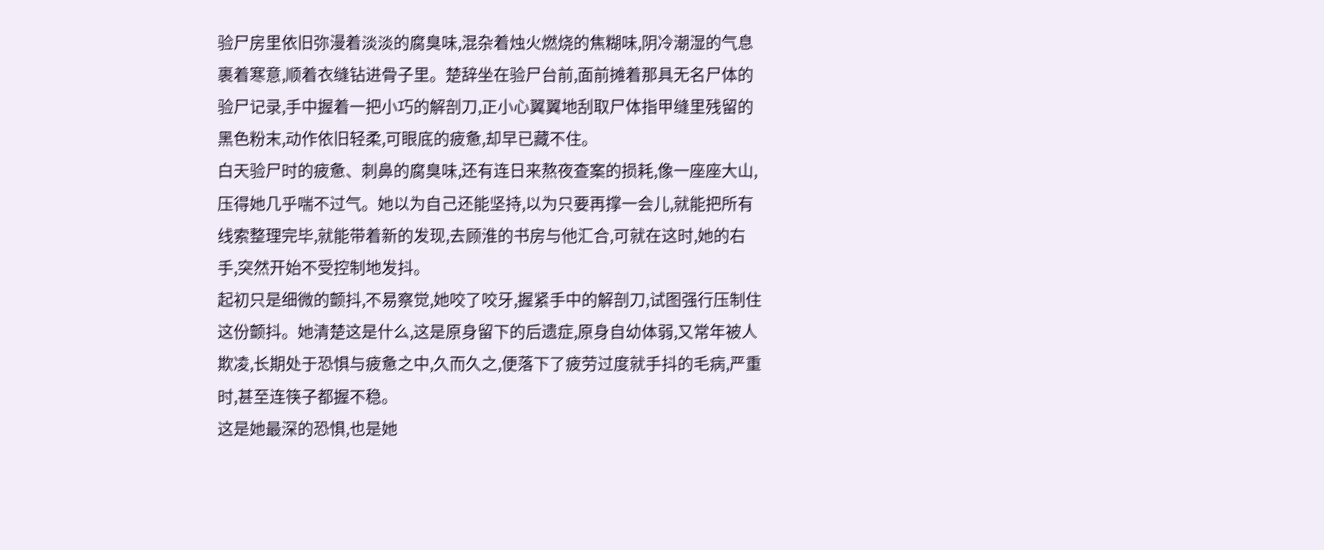验尸房里依旧弥漫着淡淡的腐臭味,混杂着烛火燃烧的焦糊味,阴冷潮湿的气息裹着寒意,顺着衣缝钻进骨子里。楚辞坐在验尸台前,面前摊着那具无名尸体的验尸记录,手中握着一把小巧的解剖刀,正小心翼翼地刮取尸体指甲缝里残留的黑色粉末,动作依旧轻柔,可眼底的疲惫,却早已藏不住。
白天验尸时的疲惫、刺鼻的腐臭味,还有连日来熬夜查案的损耗,像一座座大山,压得她几乎喘不过气。她以为自己还能坚持,以为只要再撑一会儿,就能把所有线索整理完毕,就能带着新的发现,去顾淮的书房与他汇合,可就在这时,她的右手,突然开始不受控制地发抖。
起初只是细微的颤抖,不易察觉,她咬了咬牙,握紧手中的解剖刀,试图强行压制住这份颤抖。她清楚这是什么,这是原身留下的后遗症,原身自幼体弱,又常年被人欺凌,长期处于恐惧与疲惫之中,久而久之,便落下了疲劳过度就手抖的毛病,严重时,甚至连筷子都握不稳。
这是她最深的恐惧,也是她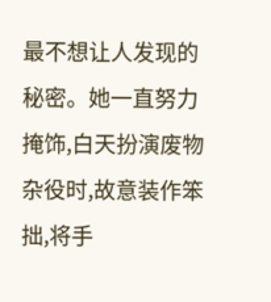最不想让人发现的秘密。她一直努力掩饰,白天扮演废物杂役时,故意装作笨拙,将手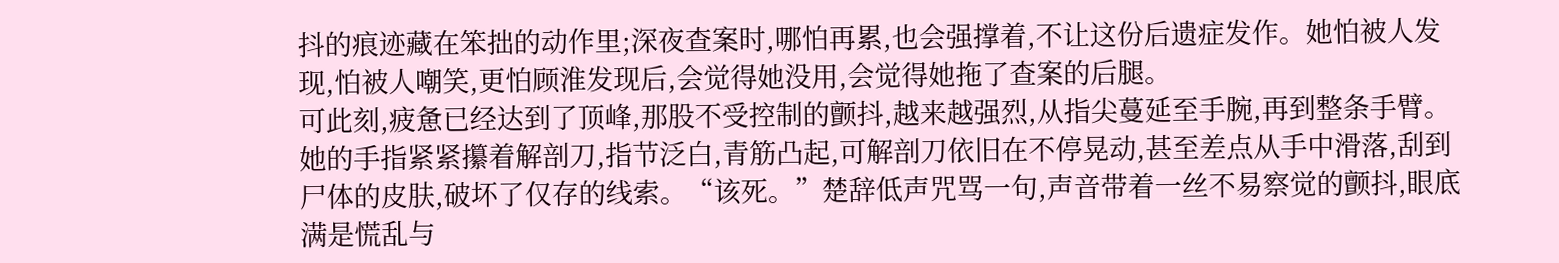抖的痕迹藏在笨拙的动作里;深夜查案时,哪怕再累,也会强撑着,不让这份后遗症发作。她怕被人发现,怕被人嘲笑,更怕顾淮发现后,会觉得她没用,会觉得她拖了查案的后腿。
可此刻,疲惫已经达到了顶峰,那股不受控制的颤抖,越来越强烈,从指尖蔓延至手腕,再到整条手臂。她的手指紧紧攥着解剖刀,指节泛白,青筋凸起,可解剖刀依旧在不停晃动,甚至差点从手中滑落,刮到尸体的皮肤,破坏了仅存的线索。“该死。”楚辞低声咒骂一句,声音带着一丝不易察觉的颤抖,眼底满是慌乱与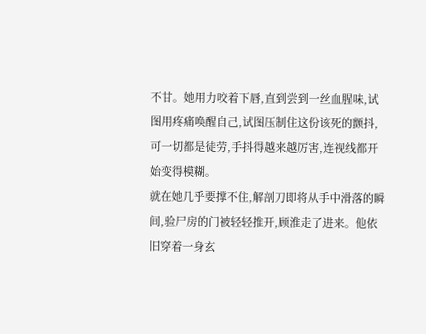不甘。她用力咬着下唇,直到尝到一丝血腥味,试图用疼痛唤醒自己,试图压制住这份该死的颤抖,可一切都是徒劳,手抖得越来越厉害,连视线都开始变得模糊。
就在她几乎要撑不住,解剖刀即将从手中滑落的瞬间,验尸房的门被轻轻推开,顾淮走了进来。他依旧穿着一身玄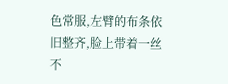色常服,左臂的布条依旧整齐,脸上带着一丝不